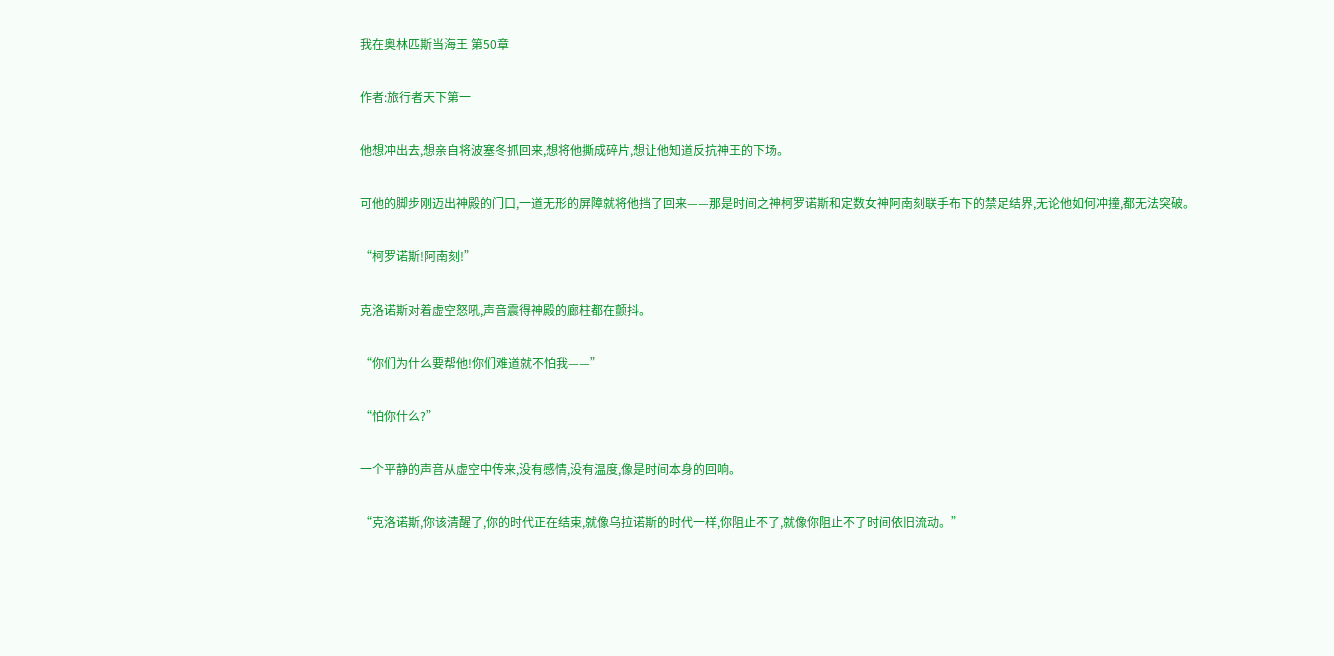我在奥林匹斯当海王 第50章

作者:旅行者天下第一

他想冲出去,想亲自将波塞冬抓回来,想将他撕成碎片,想让他知道反抗神王的下场。

可他的脚步刚迈出神殿的门口,一道无形的屏障就将他挡了回来——那是时间之神柯罗诺斯和定数女神阿南刻联手布下的禁足结界,无论他如何冲撞,都无法突破。

“柯罗诺斯!阿南刻!”

克洛诺斯对着虚空怒吼,声音震得神殿的廊柱都在颤抖。

“你们为什么要帮他!你们难道就不怕我——”

“怕你什么?”

一个平静的声音从虚空中传来,没有感情,没有温度,像是时间本身的回响。

“克洛诺斯,你该清醒了,你的时代正在结束,就像乌拉诺斯的时代一样,你阻止不了,就像你阻止不了时间依旧流动。”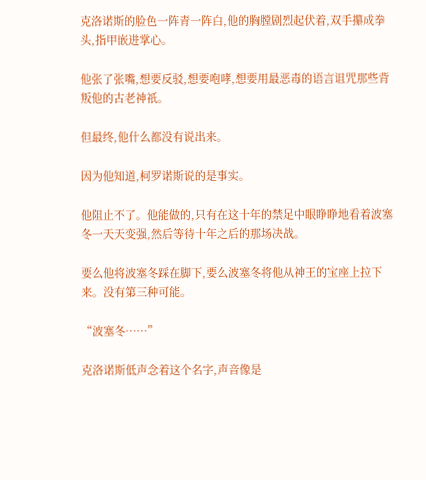克洛诺斯的脸色一阵青一阵白,他的胸膛剧烈起伏着,双手攥成拳头,指甲嵌进掌心。

他张了张嘴,想要反驳,想要咆哮,想要用最恶毒的语言诅咒那些背叛他的古老神祇。

但最终,他什么都没有说出来。

因为他知道,柯罗诺斯说的是事实。

他阻止不了。他能做的,只有在这十年的禁足中眼睁睁地看着波塞冬一天天变强,然后等待十年之后的那场决战。

要么他将波塞冬踩在脚下,要么波塞冬将他从神王的宝座上拉下来。没有第三种可能。

“波塞冬……”

克洛诺斯低声念着这个名字,声音像是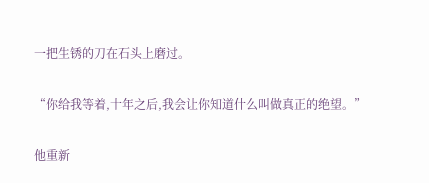一把生锈的刀在石头上磨过。

“你给我等着,十年之后,我会让你知道什么叫做真正的绝望。”

他重新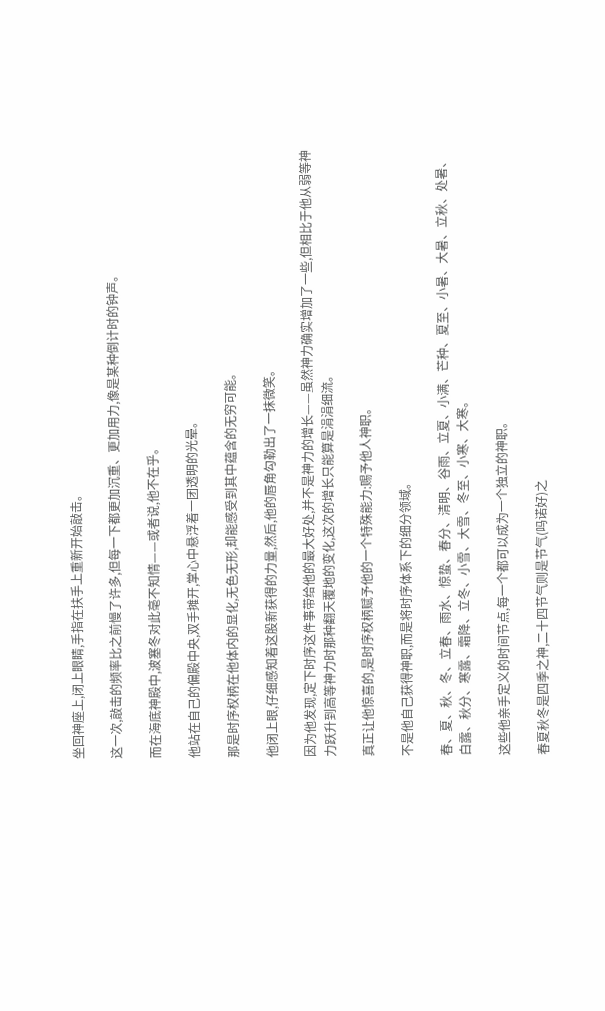坐回神座上,闭上眼睛,手指在扶手上重新开始敲击。

这一次,敲击的频率比之前慢了许多,但每一下都更加沉重、更加用力,像是某种倒计时的钟声。

而在海底神殿中,波塞冬对此毫不知情——或者说,他不在乎。

他站在自己的偏殿中央,双手摊开,掌心中悬浮着一团透明的光晕。

那是时序权柄在他体内的显化,无色无形,却能感受到其中蕴含的无穷可能。

他闭上眼,仔细感知着这股新获得的力量,然后,他的唇角勾勒出了一抹微笑。

因为他发现,定下时序这件事带给他的最大好处,并不是神力的增长——虽然神力确实增加了一些,但相比于他从弱等神力跃升到高等神力时那种翻天覆地的变化,这次的增长只能算是涓涓细流。

真正让他惊喜的,是时序权柄赋予他的一个特殊能力:赐予他人神职。

不是他自己获得神职,而是将时序体系下的细分领域。

春、夏、秋、冬、立春、雨水、惊蛰、春分、清明、谷雨、立夏、小满、芒种、夏至、小暑、大暑、立秋、处暑、白露、秋分、寒露、霜降、立冬、小雪、大雪、冬至、小寒、大寒。

这些他亲手定义的时间节点,每一个都可以成为一个独立的神职。

春夏秋冬是四季之神,二十四节气则是节气(吗诺好)之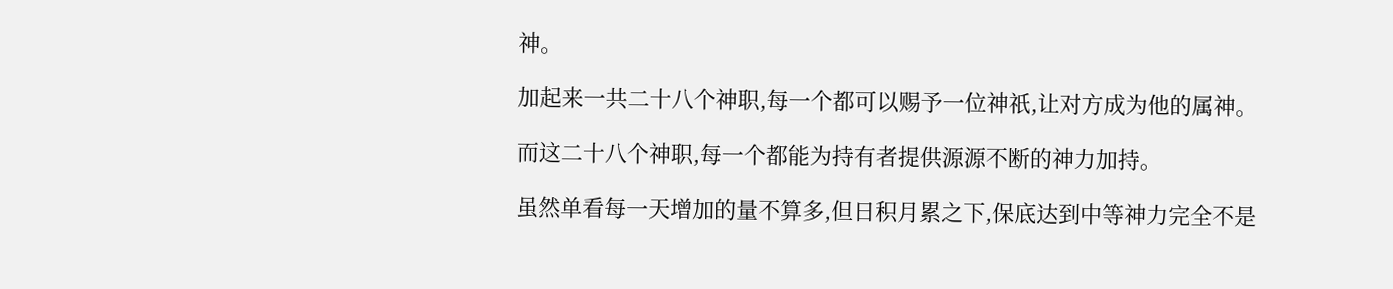神。

加起来一共二十八个神职,每一个都可以赐予一位神祇,让对方成为他的属神。

而这二十八个神职,每一个都能为持有者提供源源不断的神力加持。

虽然单看每一天增加的量不算多,但日积月累之下,保底达到中等神力完全不是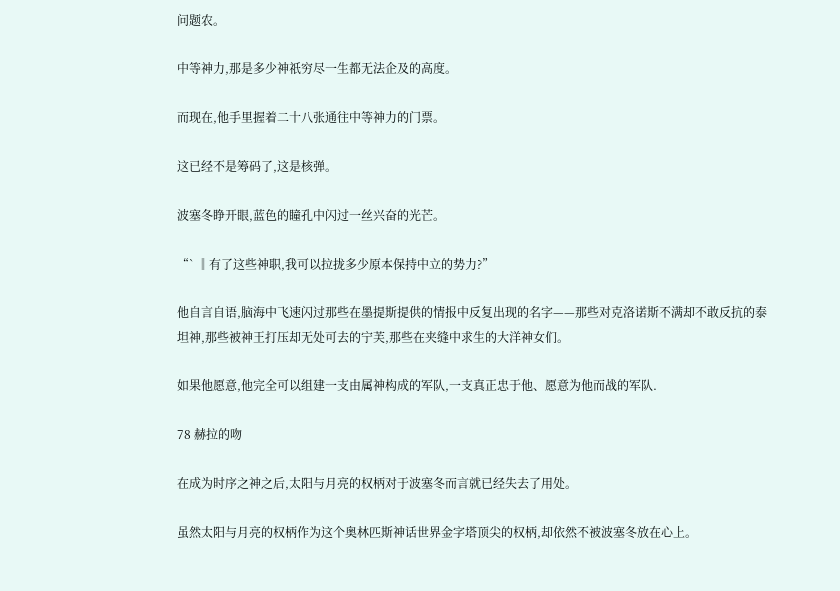问题农。

中等神力,那是多少神祇穷尽一生都无法企及的高度。

而现在,他手里握着二十八张通往中等神力的门票。

这已经不是筹码了,这是核弹。

波塞冬睁开眼,蓝色的瞳孔中闪过一丝兴奋的光芒。

“` ‖有了这些神职,我可以拉拢多少原本保持中立的势力?”

他自言自语,脑海中飞速闪过那些在墨提斯提供的情报中反复出现的名字——那些对克洛诺斯不满却不敢反抗的泰坦神,那些被神王打压却无处可去的宁芙,那些在夹缝中求生的大洋神女们。

如果他愿意,他完全可以组建一支由属神构成的军队,一支真正忠于他、愿意为他而战的军队.

78 赫拉的吻

在成为时序之神之后,太阳与月亮的权柄对于波塞冬而言就已经失去了用处。

虽然太阳与月亮的权柄作为这个奥林匹斯神话世界金字塔顶尖的权柄,却依然不被波塞冬放在心上。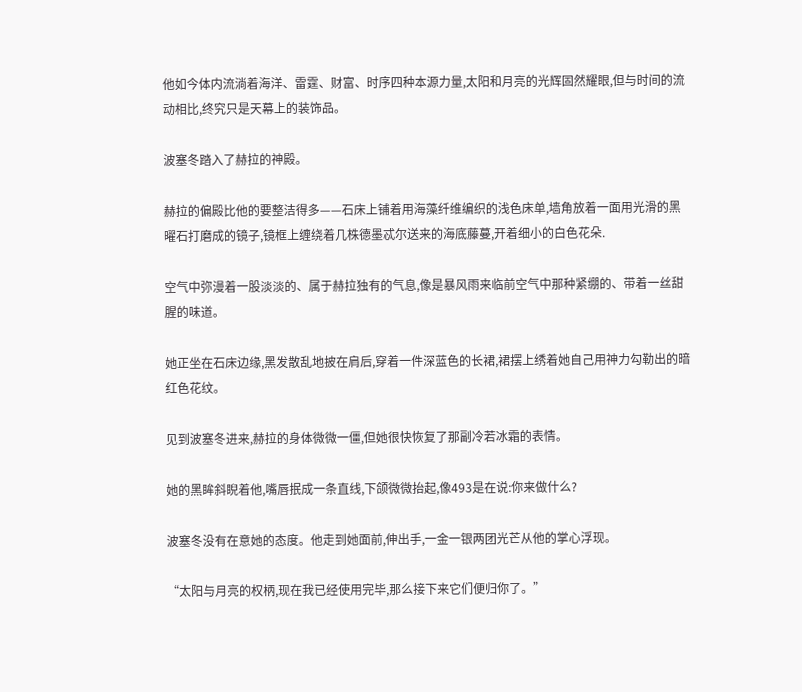他如今体内流淌着海洋、雷霆、财富、时序四种本源力量,太阳和月亮的光辉固然耀眼,但与时间的流动相比,终究只是天幕上的装饰品。

波塞冬踏入了赫拉的神殿。

赫拉的偏殿比他的要整洁得多——石床上铺着用海藻纤维编织的浅色床单,墙角放着一面用光滑的黑曜石打磨成的镜子,镜框上缠绕着几株德墨忒尔送来的海底藤蔓,开着细小的白色花朵.

空气中弥漫着一股淡淡的、属于赫拉独有的气息,像是暴风雨来临前空气中那种紧绷的、带着一丝甜腥的味道。

她正坐在石床边缘,黑发散乱地披在肩后,穿着一件深蓝色的长裙,裙摆上绣着她自己用神力勾勒出的暗红色花纹。

见到波塞冬进来,赫拉的身体微微一僵,但她很快恢复了那副冷若冰霜的表情。

她的黑眸斜睨着他,嘴唇抿成一条直线,下颌微微抬起,像493是在说:你来做什么?

波塞冬没有在意她的态度。他走到她面前,伸出手,一金一银两团光芒从他的掌心浮现。

“太阳与月亮的权柄,现在我已经使用完毕,那么接下来它们便归你了。”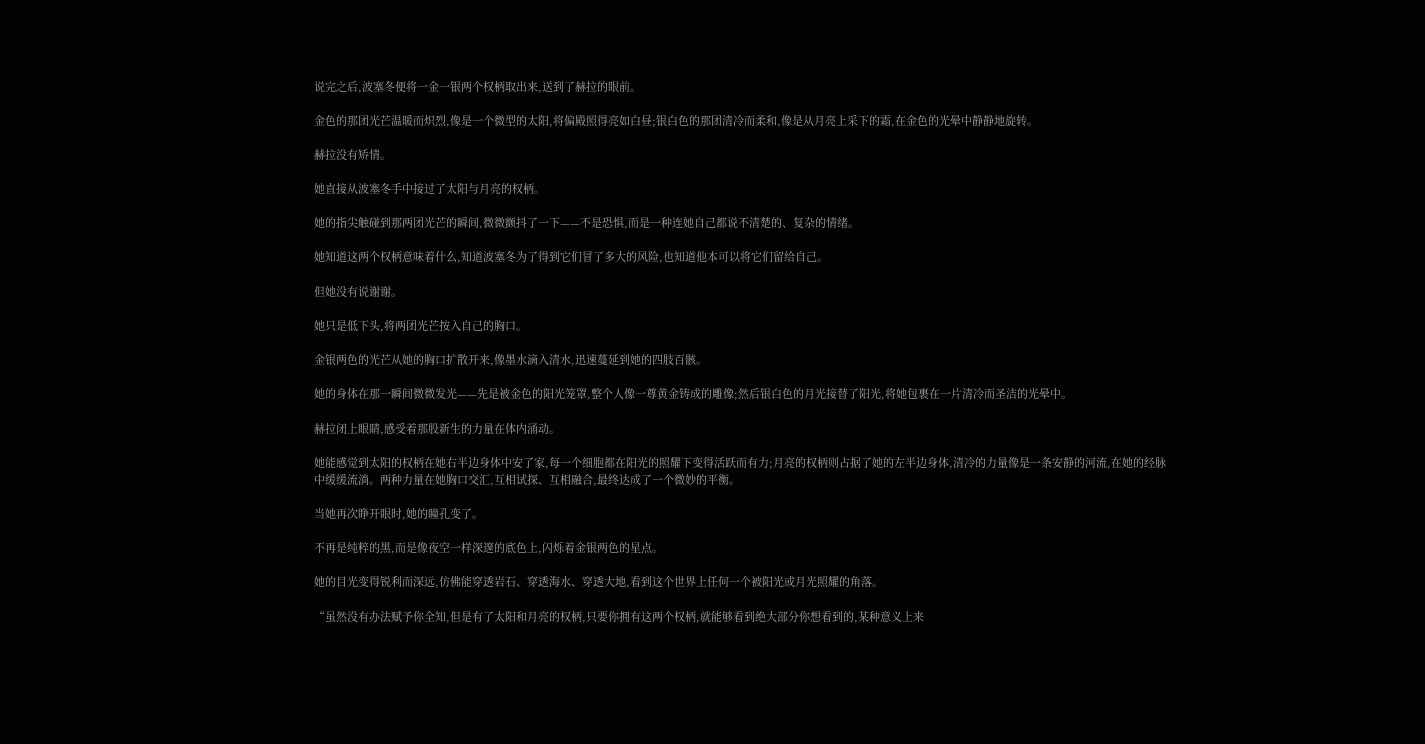说完之后,波塞冬便将一金一银两个权柄取出来,送到了赫拉的眼前。

金色的那团光芒温暖而炽烈,像是一个微型的太阳,将偏殿照得亮如白昼;银白色的那团清冷而柔和,像是从月亮上采下的霜,在金色的光晕中静静地旋转。

赫拉没有矫情。

她直接从波塞冬手中接过了太阳与月亮的权柄。

她的指尖触碰到那两团光芒的瞬间,微微颤抖了一下——不是恐惧,而是一种连她自己都说不清楚的、复杂的情绪。

她知道这两个权柄意味着什么,知道波塞冬为了得到它们冒了多大的风险,也知道他本可以将它们留给自己。

但她没有说谢谢。

她只是低下头,将两团光芒按入自己的胸口。

金银两色的光芒从她的胸口扩散开来,像墨水滴入清水,迅速蔓延到她的四肢百骸。

她的身体在那一瞬间微微发光——先是被金色的阳光笼罩,整个人像一尊黄金铸成的雕像;然后银白色的月光接替了阳光,将她包裹在一片清冷而圣洁的光晕中。

赫拉闭上眼睛,感受着那股新生的力量在体内涌动。

她能感觉到太阳的权柄在她右半边身体中安了家,每一个细胞都在阳光的照耀下变得活跃而有力;月亮的权柄则占据了她的左半边身体,清冷的力量像是一条安静的河流,在她的经脉中缓缓流淌。两种力量在她胸口交汇,互相试探、互相融合,最终达成了一个微妙的平衡。

当她再次睁开眼时,她的瞳孔变了。

不再是纯粹的黑,而是像夜空一样深邃的底色上,闪烁着金银两色的星点。

她的目光变得锐利而深远,仿佛能穿透岩石、穿透海水、穿透大地,看到这个世界上任何一个被阳光或月光照耀的角落。

“虽然没有办法赋予你全知,但是有了太阳和月亮的权柄,只要你拥有这两个权柄,就能够看到绝大部分你想看到的,某种意义上来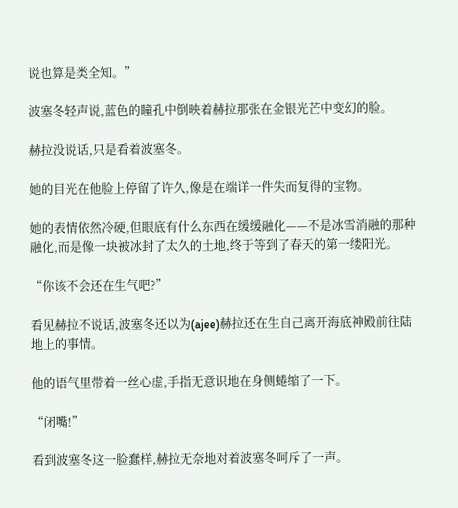说也算是类全知。”

波塞冬轻声说,蓝色的瞳孔中倒映着赫拉那张在金银光芒中变幻的脸。

赫拉没说话,只是看着波塞冬。

她的目光在他脸上停留了许久,像是在端详一件失而复得的宝物。

她的表情依然冷硬,但眼底有什么东西在缓缓融化——不是冰雪消融的那种融化,而是像一块被冰封了太久的土地,终于等到了春天的第一缕阳光。

“你该不会还在生气吧?”

看见赫拉不说话,波塞冬还以为(ajee)赫拉还在生自己离开海底神殿前往陆地上的事情。

他的语气里带着一丝心虚,手指无意识地在身侧蜷缩了一下。

“闭嘴!”

看到波塞冬这一脸蠢样,赫拉无奈地对着波塞冬呵斥了一声。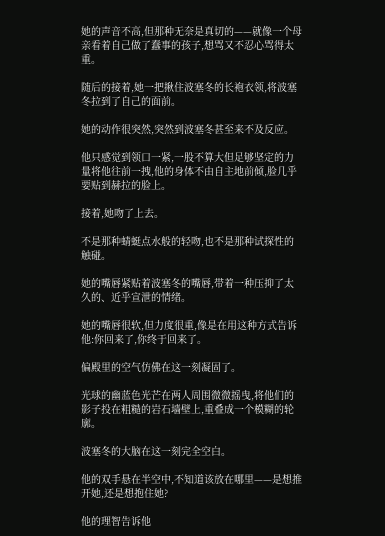她的声音不高,但那种无奈是真切的——就像一个母亲看着自己做了蠢事的孩子,想骂又不忍心骂得太重。

随后的接着,她一把揪住波塞冬的长袍衣领,将波塞冬拉到了自己的面前。

她的动作很突然,突然到波塞冬甚至来不及反应。

他只感觉到领口一紧,一股不算大但足够坚定的力量将他往前一拽,他的身体不由自主地前倾,脸几乎要贴到赫拉的脸上。

接着,她吻了上去。

不是那种蜻蜓点水般的轻吻,也不是那种试探性的触碰。

她的嘴唇紧贴着波塞冬的嘴唇,带着一种压抑了太久的、近乎宣泄的情绪。

她的嘴唇很软,但力度很重,像是在用这种方式告诉他:你回来了,你终于回来了。

偏殿里的空气仿佛在这一刻凝固了。

光球的幽蓝色光芒在两人周围微微摇曳,将他们的影子投在粗糙的岩石墙壁上,重叠成一个模糊的轮廓。

波塞冬的大脑在这一刻完全空白。

他的双手悬在半空中,不知道该放在哪里——是想推开她,还是想抱住她?

他的理智告诉他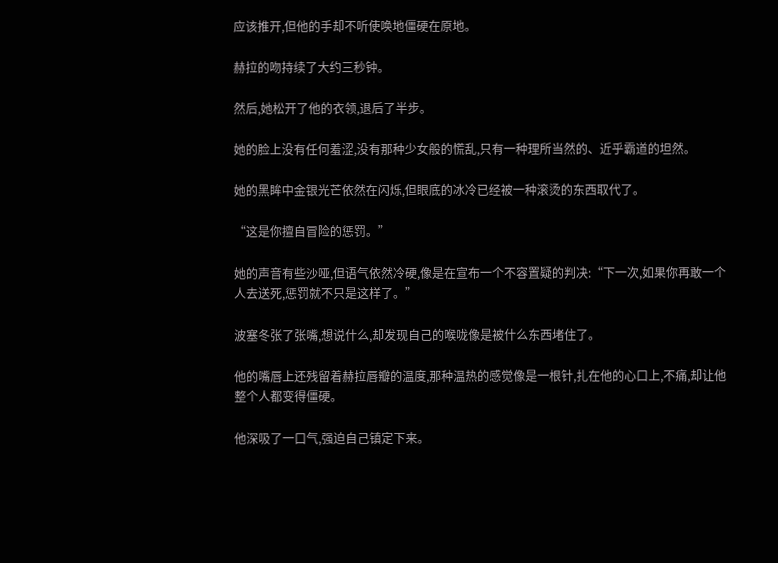应该推开,但他的手却不听使唤地僵硬在原地。

赫拉的吻持续了大约三秒钟。

然后,她松开了他的衣领,退后了半步。

她的脸上没有任何羞涩,没有那种少女般的慌乱,只有一种理所当然的、近乎霸道的坦然。

她的黑眸中金银光芒依然在闪烁,但眼底的冰冷已经被一种滚烫的东西取代了。

“这是你擅自冒险的惩罚。”

她的声音有些沙哑,但语气依然冷硬,像是在宣布一个不容置疑的判决:“下一次,如果你再敢一个人去送死,惩罚就不只是这样了。”

波塞冬张了张嘴,想说什么,却发现自己的喉咙像是被什么东西堵住了。

他的嘴唇上还残留着赫拉唇瓣的温度,那种温热的感觉像是一根针,扎在他的心口上,不痛,却让他整个人都变得僵硬。

他深吸了一口气,强迫自己镇定下来。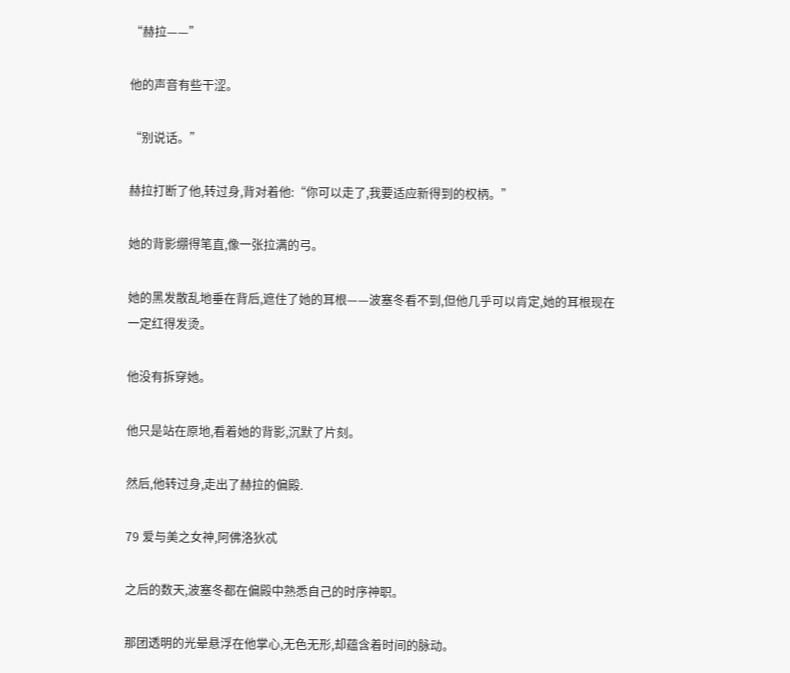“赫拉——”

他的声音有些干涩。

“别说话。”

赫拉打断了他,转过身,背对着他:“你可以走了,我要适应新得到的权柄。”

她的背影绷得笔直,像一张拉满的弓。

她的黑发散乱地垂在背后,遮住了她的耳根——波塞冬看不到,但他几乎可以肯定,她的耳根现在一定红得发烫。

他没有拆穿她。

他只是站在原地,看着她的背影,沉默了片刻。

然后,他转过身,走出了赫拉的偏殿.

79 爱与美之女神,阿佛洛狄忒

之后的数天,波塞冬都在偏殿中熟悉自己的时序神职。

那团透明的光晕悬浮在他掌心,无色无形,却蕴含着时间的脉动。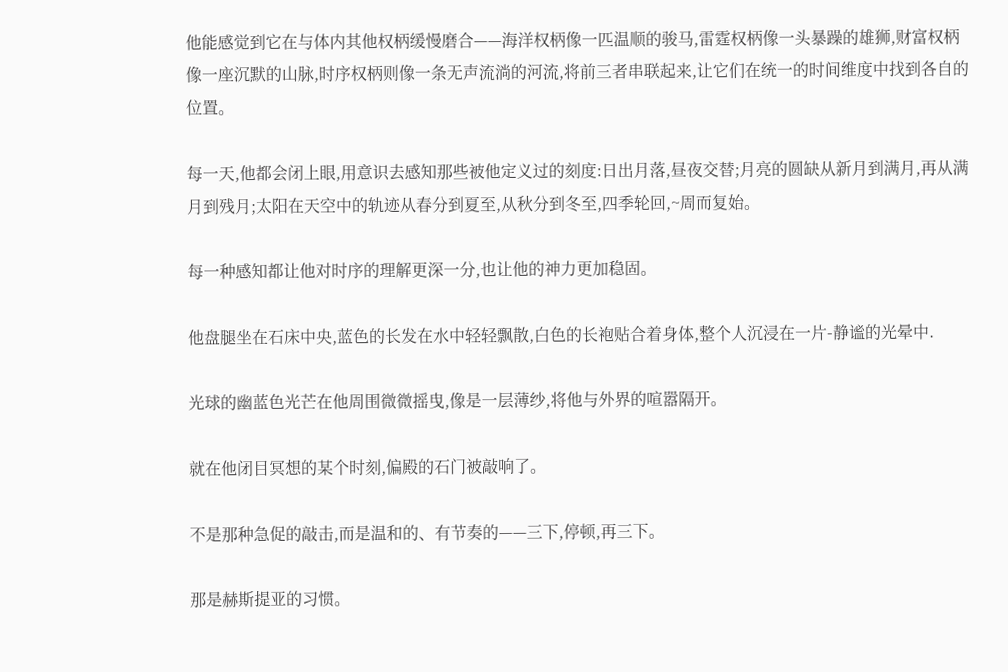他能感觉到它在与体内其他权柄缓慢磨合——海洋权柄像一匹温顺的骏马,雷霆权柄像一头暴躁的雄狮,财富权柄像一座沉默的山脉,时序权柄则像一条无声流淌的河流,将前三者串联起来,让它们在统一的时间维度中找到各自的位置。

每一天,他都会闭上眼,用意识去感知那些被他定义过的刻度:日出月落,昼夜交替;月亮的圆缺从新月到满月,再从满月到残月;太阳在天空中的轨迹从春分到夏至,从秋分到冬至,四季轮回,~周而复始。

每一种感知都让他对时序的理解更深一分,也让他的神力更加稳固。

他盘腿坐在石床中央,蓝色的长发在水中轻轻飘散,白色的长袍贴合着身体,整个人沉浸在一片-静谧的光晕中.

光球的幽蓝色光芒在他周围微微摇曳,像是一层薄纱,将他与外界的喧嚣隔开。

就在他闭目冥想的某个时刻,偏殿的石门被敲响了。

不是那种急促的敲击,而是温和的、有节奏的——三下,停顿,再三下。

那是赫斯提亚的习惯。